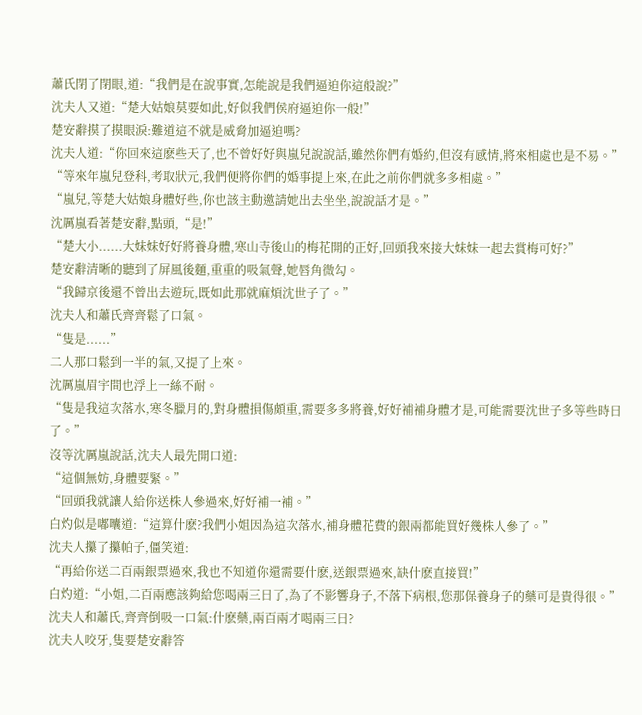蕭氏閉了閉眼,道:“我們是在說事實,怎能說是我們逼迫你這般說?”
沈夫人又道:“楚大姑娘莫要如此,好似我們侯府逼迫你一般!”
楚安辭摸了摸眼淚:難道這不就是威脅加逼迫嗎?
沈夫人道:“你回來這麽些天了,也不曾好好與嵐兒說說話,雖然你們有婚約,但沒有感情,將來相處也是不易。”
“等來年嵐兒登科,考取狀元,我們便將你們的婚事提上來,在此之前你們就多多相處。”
“嵐兒,等楚大姑娘身體好些,你也該主動邀請她出去坐坐,說說話才是。”
沈厲嵐看著楚安辭,點頭,“是!”
“楚大小......大妹妹好好將養身體,寒山寺後山的梅花開的正好,回頭我來接大妹妹一起去賞梅可好?”
楚安辭清晰的聽到了屏風後麵,重重的吸氣聲,她唇角微勾。
“我歸京後還不曾出去遊玩,既如此那就麻煩沈世子了。”
沈夫人和蕭氏齊齊鬆了口氣。
“隻是......”
二人那口鬆到一半的氣,又提了上來。
沈厲嵐眉宇間也浮上一絲不耐。
“隻是我這次落水,寒冬臘月的,對身體損傷頗重,需要多多將養,好好補補身體才是,可能需要沈世子多等些時日了。”
沒等沈厲嵐說話,沈夫人最先開口道:
“這個無妨,身體要緊。”
“回頭我就讓人給你送株人參過來,好好補一補。”
白灼似是嘟囔道:“這算什麽?我們小姐因為這次落水,補身體花費的銀兩都能買好幾株人參了。”
沈夫人攥了攥帕子,僵笑道:
“再給你送二百兩銀票過來,我也不知道你還需要什麽,送銀票過來,缺什麽直接買!”
白灼道:“小姐,二百兩應該夠給您喝兩三日了,為了不影響身子,不落下病根,您那保養身子的藥可是貴得很。”
沈夫人和蕭氏,齊齊倒吸一口氣:什麽藥,兩百兩才喝兩三日?
沈夫人咬牙,隻要楚安辭答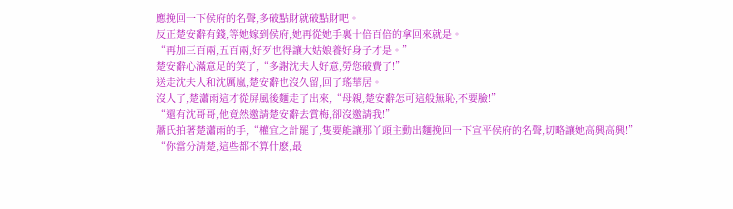應挽回一下侯府的名聲,多破點財就破點財吧。
反正楚安辭有錢,等她嫁到侯府,她再從她手裏十倍百倍的拿回來就是。
“再加三百兩,五百兩,好歹也得讓大姑娘養好身子才是。”
楚安辭心滿意足的笑了,“多謝沈夫人好意,勞您破費了!”
送走沈夫人和沈厲嵐,楚安辭也沒久留,回了瑤華居。
沒人了,楚瀟雨這才從屏風後麵走了出來,“母親,楚安辭怎可這般無恥,不要臉!”
“還有沈哥哥,他竟然邀請楚安辭去賞梅,卻沒邀請我!”
蕭氏拍著楚瀟雨的手,“權宜之計罷了,隻要能讓那丫頭主動出麵挽回一下宣平侯府的名聲,切略讓她高興高興!”
“你當分清楚,這些都不算什麽,最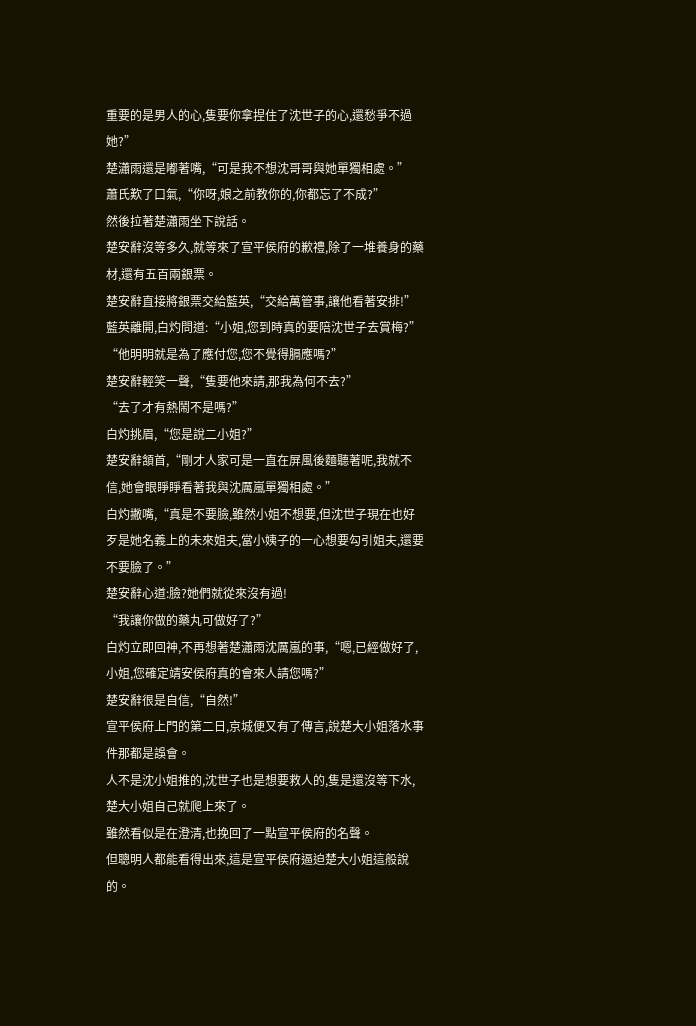重要的是男人的心,隻要你拿捏住了沈世子的心,還愁爭不過她?”
楚瀟雨還是嘟著嘴,“可是我不想沈哥哥與她單獨相處。”
蕭氏歎了口氣,“你呀,娘之前教你的,你都忘了不成?”
然後拉著楚瀟雨坐下說話。
楚安辭沒等多久,就等來了宣平侯府的歉禮,除了一堆養身的藥材,還有五百兩銀票。
楚安辭直接將銀票交給藍英,“交給萬管事,讓他看著安排!”
藍英離開,白灼問道:“小姐,您到時真的要陪沈世子去賞梅?”
“他明明就是為了應付您,您不覺得膈應嗎?”
楚安辭輕笑一聲,“隻要他來請,那我為何不去?”
“去了才有熱鬧不是嗎?”
白灼挑眉,“您是說二小姐?”
楚安辭頷首,“剛才人家可是一直在屏風後麵聽著呢,我就不信,她會眼睜睜看著我與沈厲嵐單獨相處。”
白灼撇嘴,“真是不要臉,雖然小姐不想要,但沈世子現在也好歹是她名義上的未來姐夫,當小姨子的一心想要勾引姐夫,還要不要臉了。”
楚安辭心道:臉?她們就從來沒有過!
“我讓你做的藥丸可做好了?”
白灼立即回神,不再想著楚瀟雨沈厲嵐的事,“嗯,已經做好了,小姐,您確定靖安侯府真的會來人請您嗎?”
楚安辭很是自信,“自然!”
宣平侯府上門的第二日,京城便又有了傳言,說楚大小姐落水事件那都是誤會。
人不是沈小姐推的,沈世子也是想要救人的,隻是還沒等下水,楚大小姐自己就爬上來了。
雖然看似是在澄清,也挽回了一點宣平侯府的名聲。
但聰明人都能看得出來,這是宣平侯府逼迫楚大小姐這般說的。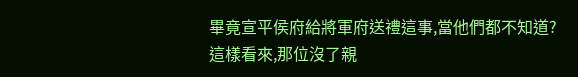畢竟宣平侯府給將軍府送禮這事,當他們都不知道?
這樣看來,那位沒了親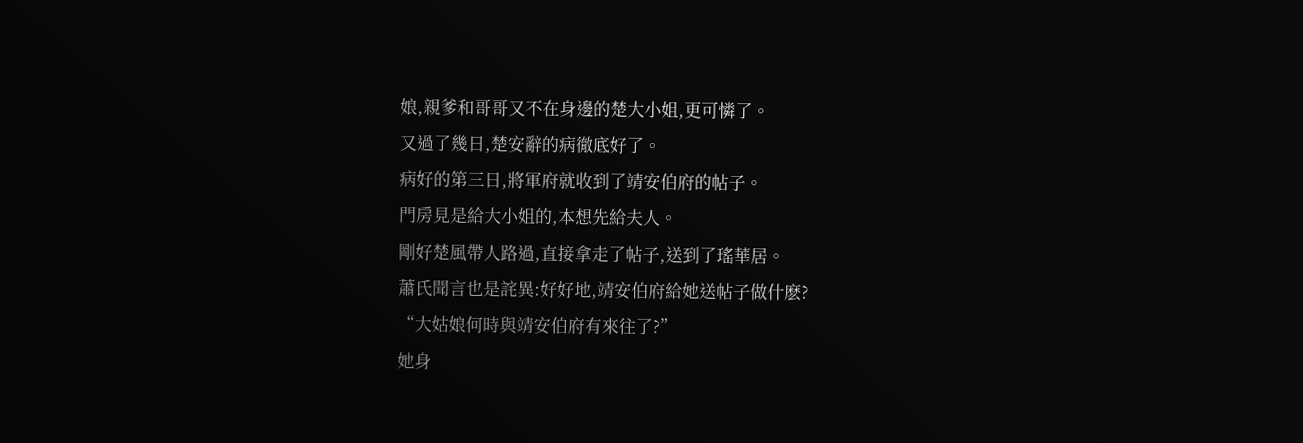娘,親爹和哥哥又不在身邊的楚大小姐,更可憐了。
又過了幾日,楚安辭的病徹底好了。
病好的第三日,將軍府就收到了靖安伯府的帖子。
門房見是給大小姐的,本想先給夫人。
剛好楚風帶人路過,直接拿走了帖子,送到了瑤華居。
蕭氏聞言也是詫異:好好地,靖安伯府給她送帖子做什麽?
“大姑娘何時與靖安伯府有來往了?”
她身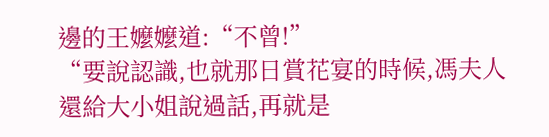邊的王嬤嬤道:“不曾!”
“要說認識,也就那日賞花宴的時候,馮夫人還給大小姐說過話,再就是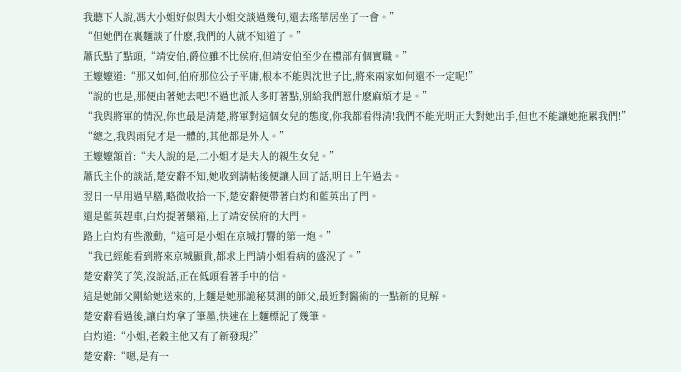我聽下人說,馮大小姐好似與大小姐交談過幾句,還去瑤華居坐了一會。”
“但她們在裏麵談了什麽,我們的人就不知道了。”
蕭氏點了點頭,“靖安伯,爵位雖不比侯府,但靖安伯至少在禮部有個實職。”
王嬤嬤道:“那又如何,伯府那位公子平庸,根本不能與沈世子比,將來兩家如何還不一定呢!”
“說的也是,那便由著她去吧!不過也派人多盯著點,別給我們惹什麽麻煩才是。”
“我與將軍的情況,你也最是清楚,將軍對這個女兒的態度,你我都看得清!我們不能光明正大對她出手,但也不能讓她拖累我們!”
“總之,我與雨兒才是一體的,其他都是外人。”
王嬤嬤頷首:“夫人說的是,二小姐才是夫人的親生女兒。”
蕭氏主仆的談話,楚安辭不知,她收到請帖後便讓人回了話,明日上午過去。
翌日一早用過早膳,略微收拾一下,楚安辭便帶著白灼和藍英出了門。
還是藍英趕車,白灼提著藥箱,上了靖安侯府的大門。
路上白灼有些激動,“這可是小姐在京城打響的第一炮。”
“我已經能看到將來京城顯貴,都求上門請小姐看病的盛況了。”
楚安辭笑了笑,沒說話,正在低頭看著手中的信。
這是她師父剛給她送來的,上麵是她那詭秘莫測的師父,最近對醫術的一點新的見解。
楚安辭看過後,讓白灼拿了筆墨,快速在上麵標記了幾筆。
白灼道:“小姐,老穀主他又有了新發現?”
楚安辭:“嗯,是有一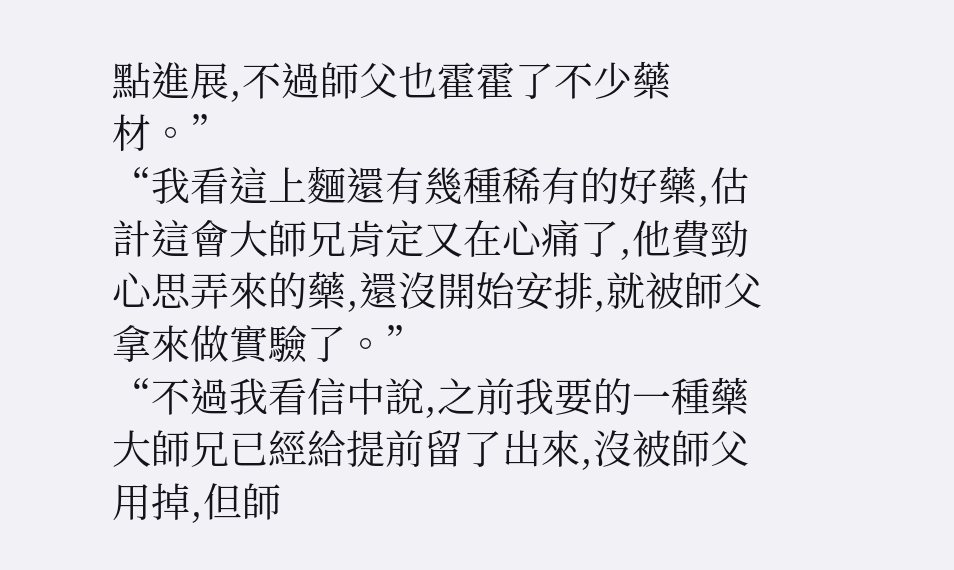點進展,不過師父也霍霍了不少藥材。”
“我看這上麵還有幾種稀有的好藥,估計這會大師兄肯定又在心痛了,他費勁心思弄來的藥,還沒開始安排,就被師父拿來做實驗了。”
“不過我看信中說,之前我要的一種藥大師兄已經給提前留了出來,沒被師父用掉,但師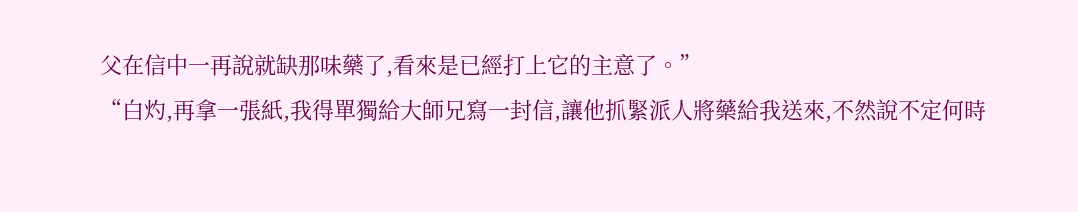父在信中一再說就缺那味藥了,看來是已經打上它的主意了。”
“白灼,再拿一張紙,我得單獨給大師兄寫一封信,讓他抓緊派人將藥給我送來,不然說不定何時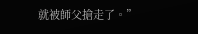就被師父搶走了。”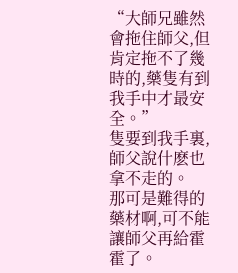“大師兄雖然會拖住師父,但肯定拖不了幾時的,藥隻有到我手中才最安全。”
隻要到我手裏,師父說什麽也拿不走的。
那可是難得的藥材啊,可不能讓師父再給霍霍了。